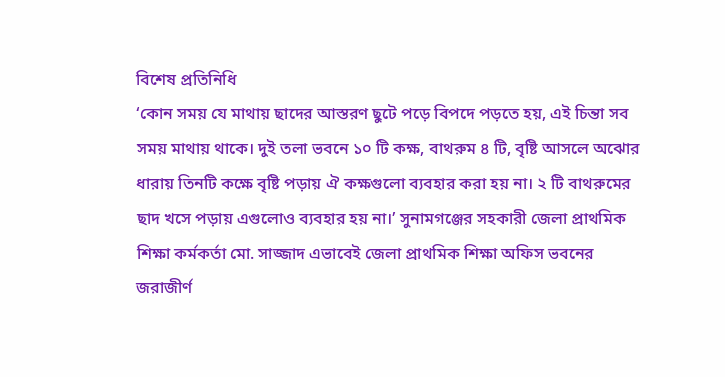বিশেষ প্রতিনিধি
‘কোন সময় যে মাথায় ছাদের আস্তরণ ছুটে পড়ে বিপদে পড়তে হয়, এই চিন্তা সব সময় মাথায় থাকে। দুই তলা ভবনে ১০ টি কক্ষ, বাথরুম ৪ টি, বৃষ্টি আসলে অঝোর ধারায় তিনটি কক্ষে বৃষ্টি পড়ায় ঐ কক্ষগুলো ব্যবহার করা হয় না। ২ টি বাথরুমের ছাদ খসে পড়ায় এগুলোও ব্যবহার হয় না।’ সুনামগঞ্জের সহকারী জেলা প্রাথমিক শিক্ষা কর্মকর্তা মো. সাজ্জাদ এভাবেই জেলা প্রাথমিক শিক্ষা অফিস ভবনের জরাজীর্ণ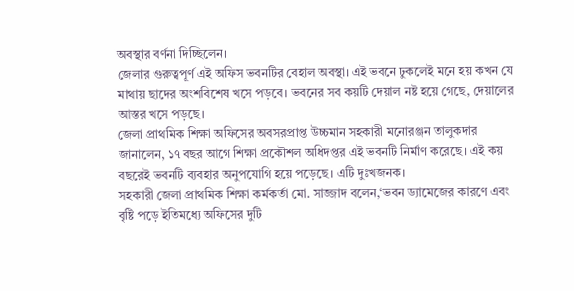অবস্থার বর্ণনা দিচ্ছিলেন।
জেলার গুরুত্বপূর্ণ এই অফিস ভবনটির বেহাল অবস্থা। এই ভবনে ঢুকলেই মনে হয় কখন যে মাথায় ছাদের অংশবিশেষ খসে পড়বে। ভবনের সব কয়টি দেয়াল নষ্ট হয়ে গেছে, দেয়ালের আস্তর খসে পড়ছে।
জেলা প্রাথমিক শিক্ষা অফিসের অবসরপ্রাপ্ত উচ্চমান সহকারী মনোরঞ্জন তালুকদার জানালেন, ১৭ বছর আগে শিক্ষা প্রকৌশল অধিদপ্তর এই ভবনটি নির্মাণ করেছে। এই কয় বছরেই ভবনটি ব্যবহার অনুপযোগি হয়ে পড়েছে। এটি দুঃখজনক।
সহকারী জেলা প্রাথমিক শিক্ষা কর্মকর্তা মো. সাজ্জাদ বলেন,‘ভবন ড্যামেজের কারণে এবং বৃষ্টি পড়ে ইতিমধ্যে অফিসের দুটি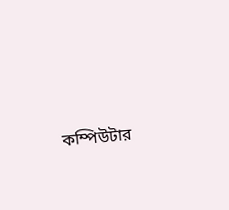কম্পিউটার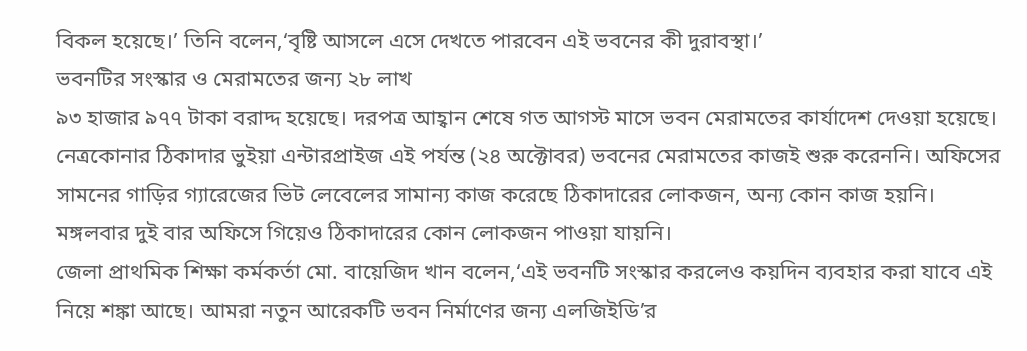বিকল হয়েছে।’ তিনি বলেন,‘বৃষ্টি আসলে এসে দেখতে পারবেন এই ভবনের কী দুরাবস্থা।’
ভবনটির সংস্কার ও মেরামতের জন্য ২৮ লাখ
৯৩ হাজার ৯৭৭ টাকা বরাদ্দ হয়েছে। দরপত্র আহ্বান শেষে গত আগস্ট মাসে ভবন মেরামতের কার্যাদেশ দেওয়া হয়েছে। নেত্রকোনার ঠিকাদার ভুইয়া এন্টারপ্রাইজ এই পর্যন্ত (২৪ অক্টোবর) ভবনের মেরামতের কাজই শুরু করেননি। অফিসের সামনের গাড়ির গ্যারেজের ভিট লেবেলের সামান্য কাজ করেছে ঠিকাদারের লোকজন, অন্য কোন কাজ হয়নি। মঙ্গলবার দুই বার অফিসে গিয়েও ঠিকাদারের কোন লোকজন পাওয়া যায়নি।
জেলা প্রাথমিক শিক্ষা কর্মকর্তা মো. বায়েজিদ খান বলেন,‘এই ভবনটি সংস্কার করলেও কয়দিন ব্যবহার করা যাবে এই নিয়ে শঙ্কা আছে। আমরা নতুন আরেকটি ভবন নির্মাণের জন্য এলজিইডি’র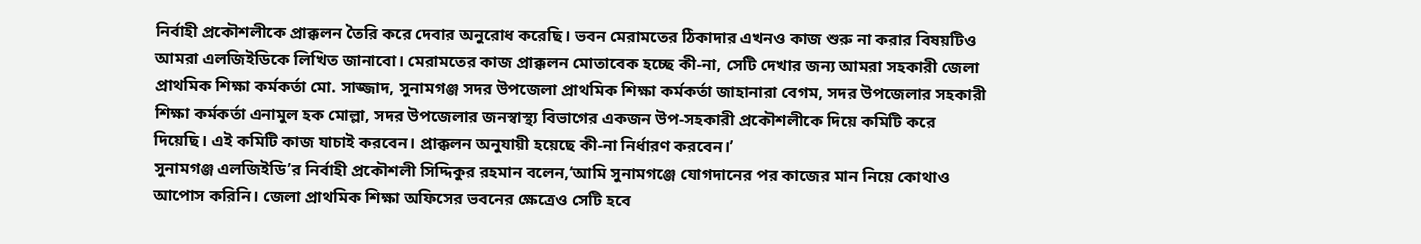নির্বাহী প্রকৌশলীকে প্রাক্কলন তৈরি করে দেবার অনুরোধ করেছি। ভবন মেরামতের ঠিকাদার এখনও কাজ শুরু না করার বিষয়টিও আমরা এলজিইডিকে লিখিত জানাবো। মেরামতের কাজ প্রাক্কলন মোতাবেক হচ্ছে কী-না, সেটি দেখার জন্য আমরা সহকারী জেলা প্রাথমিক শিক্ষা কর্মকর্তা মো. সাজ্জাদ, সুনামগঞ্জ সদর উপজেলা প্রাথমিক শিক্ষা কর্মকর্তা জাহানারা বেগম, সদর উপজেলার সহকারী শিক্ষা কর্মকর্তা এনামুল হক মোল্লা, সদর উপজেলার জনস্বাস্থ্য বিভাগের একজন উপ-সহকারী প্রকৌশলীকে দিয়ে কমিটি করে দিয়েছি। এই কমিটি কাজ যাচাই করবেন। প্রাক্কলন অনুযায়ী হয়েছে কী-না নির্ধারণ করবেন।’
সুনামগঞ্জ এলজিইডি’র নির্বাহী প্রকৌশলী সিদ্দিকুর রহমান বলেন,‘আমি সুনামগঞ্জে যোগদানের পর কাজের মান নিয়ে কোথাও আপোস করিনি। জেলা প্রাথমিক শিক্ষা অফিসের ভবনের ক্ষেত্রেও সেটি হবে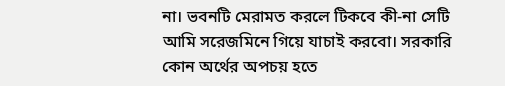না। ভবনটি মেরামত করলে টিকবে কী-না সেটি আমি সরেজমিনে গিয়ে যাচাই করবো। সরকারি কোন অর্থের অপচয় হতে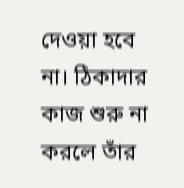দেওয়া হবে না। ঠিকাদার কাজ শুরু না করলে তাঁর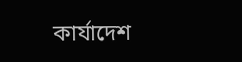কার্যাদেশ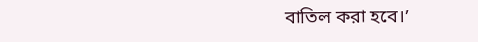বাতিল করা হবে।’